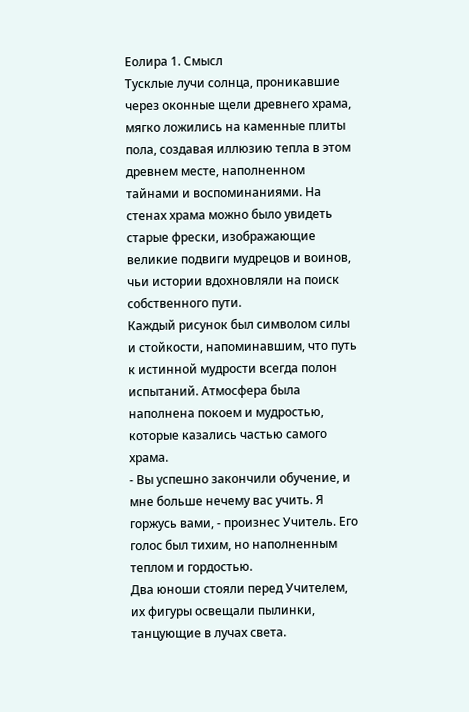Еолира 1. Смысл
Тусклые лучи солнца, проникавшие через оконные щели древнего храма, мягко ложились на каменные плиты пола, создавая иллюзию тепла в этом древнем месте, наполненном тайнами и воспоминаниями. На стенах храма можно было увидеть старые фрески, изображающие великие подвиги мудрецов и воинов, чьи истории вдохновляли на поиск собственного пути.
Каждый рисунок был символом силы и стойкости, напоминавшим, что путь к истинной мудрости всегда полон испытаний. Атмосфера была наполнена покоем и мудростью, которые казались частью самого храма.
- Вы успешно закончили обучение, и мне больше нечему вас учить. Я горжусь вами, - произнес Учитель. Его голос был тихим, но наполненным теплом и гордостью.
Два юноши стояли перед Учителем, их фигуры освещали пылинки, танцующие в лучах света.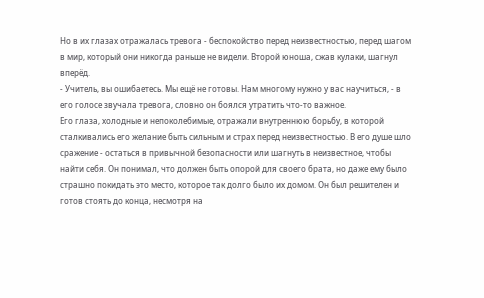Но в их глазах отражалась тревога - беспокойство перед неизвестностью, перед шагом в мир, который они никогда раньше не видели. Второй юноша, сжав кулаки, шагнул вперёд.
- Учитель, вы ошибаетесь. Мы ещё не готовы. Нам многому нужно у вас научиться, - в его голосе звучала тревога, словно он боялся утратить что-то важное.
Его глаза, холодные и непоколебимые, отражали внутреннюю борьбу, в которой сталкивались его желание быть сильным и страх перед неизвестностью. В его душе шло сражение - остаться в привычной безопасности или шагнуть в неизвестное, чтобы найти себя. Он понимал, что должен быть опорой для своего брата, но даже ему было страшно покидать это место, которое так долго было их домом. Он был решителен и готов стоять до конца, несмотря на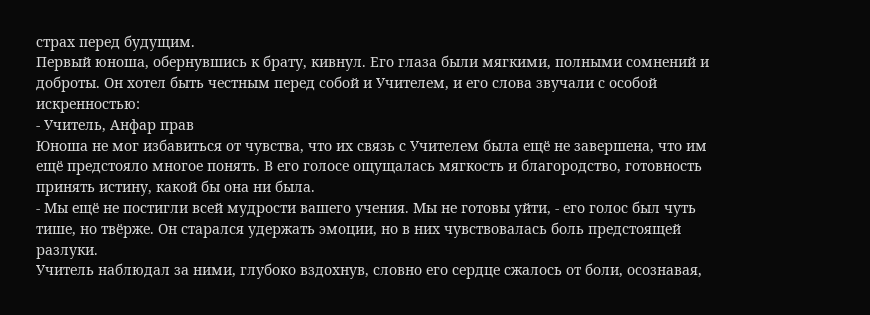страх перед будущим.
Первый юноша, обернувшись к брату, кивнул. Его глаза были мягкими, полными сомнений и доброты. Он хотел быть честным перед собой и Учителем, и его слова звучали с особой искренностью:
- Учитель, Анфар прав
Юноша не мог избавиться от чувства, что их связь с Учителем была ещё не завершена, что им ещё предстояло многое понять. В его голосе ощущалась мягкость и благородство, готовность принять истину, какой бы она ни была.
- Мы ещё не постигли всей мудрости вашего учения. Мы не готовы уйти, - его голос был чуть тише, но твёрже. Он старался удержать эмоции, но в них чувствовалась боль предстоящей разлуки.
Учитель наблюдал за ними, глубоко вздохнув, словно его сердце сжалось от боли, осознавая,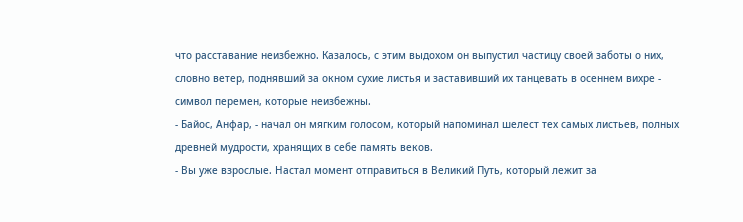что расставание неизбежно. Казалось, с этим выдохом он выпустил частицу своей заботы о них, словно ветер, поднявший за окном сухие листья и заставивший их танцевать в осеннем вихре - символ перемен, которые неизбежны.
- Байос, Анфар, - начал он мягким голосом, который напоминал шелест тех самых листьев, полных древней мудрости, хранящих в себе память веков.
- Вы уже взрослые. Настал момент отправиться в Великий Путь, который лежит за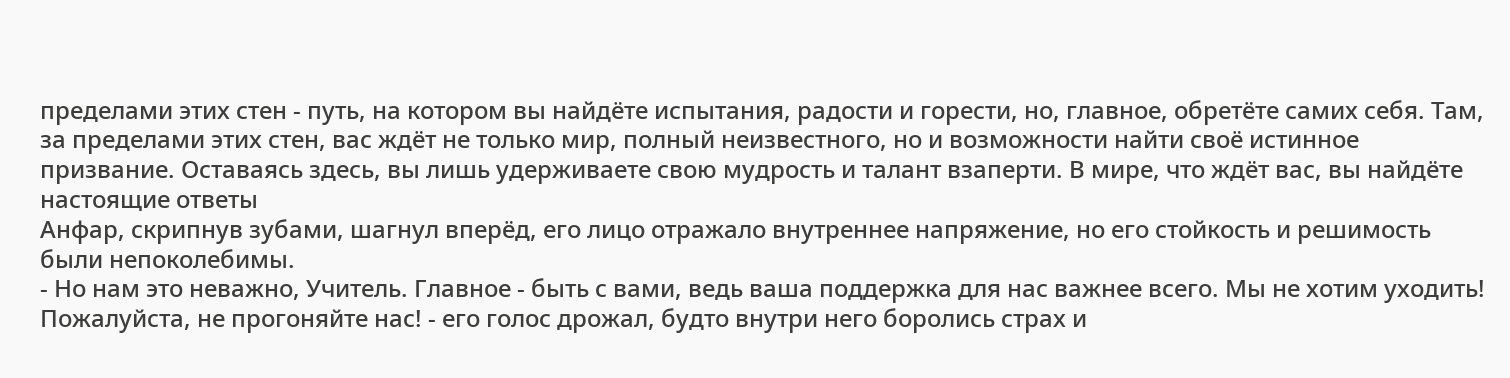пределами этих стен - путь, на котором вы найдёте испытания, радости и горести, но, главное, обретёте самих себя. Там, за пределами этих стен, вас ждёт не только мир, полный неизвестного, но и возможности найти своё истинное призвание. Оставаясь здесь, вы лишь удерживаете свою мудрость и талант взаперти. В мире, что ждёт вас, вы найдёте настоящие ответы
Анфар, скрипнув зубами, шагнул вперёд, его лицо отражало внутреннее напряжение, но его стойкость и решимость были непоколебимы.
- Но нам это неважно, Учитель. Главное - быть с вами, ведь ваша поддержка для нас важнее всего. Мы не хотим уходить! Пожалуйста, не прогоняйте нас! - его голос дрожал, будто внутри него боролись страх и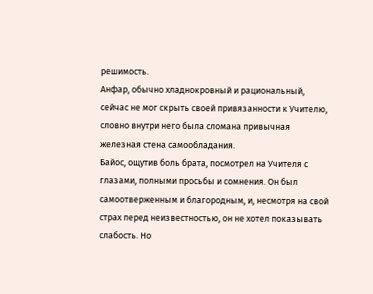решимость.
Анфар, обычно хладнокровный и рациональный, сейчас не мог скрыть своей привязанности к Учителю, словно внутри него была сломана привычная железная стена самообладания.
Байос, ощутив боль брата, посмотрел на Учителя с глазами, полными просьбы и сомнения. Он был самоотверженным и благородным, и, несмотря на свой страх перед неизвестностью, он не хотел показывать слабость. Но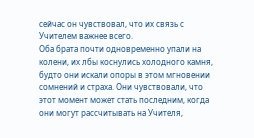сейчас он чувствовал, что их связь с Учителем важнее всего.
Оба брата почти одновременно упали на колени, их лбы коснулись холодного камня, будто они искали опоры в этом мгновении сомнений и страха. Они чувствовали, что этот момент может стать последним, когда они могут рассчитывать на Учителя,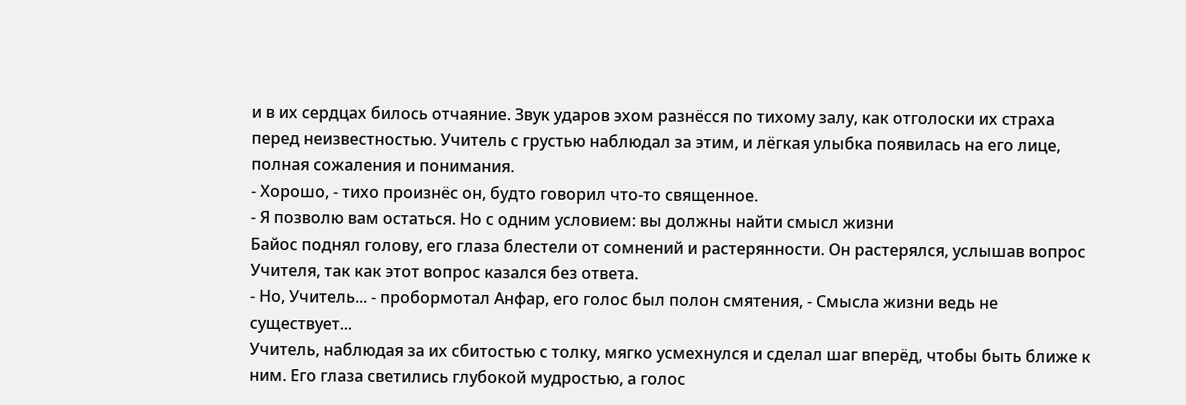и в их сердцах билось отчаяние. Звук ударов эхом разнёсся по тихому залу, как отголоски их страха перед неизвестностью. Учитель с грустью наблюдал за этим, и лёгкая улыбка появилась на его лице, полная сожаления и понимания.
- Хорошо, - тихо произнёс он, будто говорил что-то священное.
- Я позволю вам остаться. Но с одним условием: вы должны найти смысл жизни
Байос поднял голову, его глаза блестели от сомнений и растерянности. Он растерялся, услышав вопрос Учителя, так как этот вопрос казался без ответа.
- Но, Учитель... - пробормотал Анфар, его голос был полон смятения, - Смысла жизни ведь не существует...
Учитель, наблюдая за их сбитостью с толку, мягко усмехнулся и сделал шаг вперёд, чтобы быть ближе к ним. Его глаза светились глубокой мудростью, а голос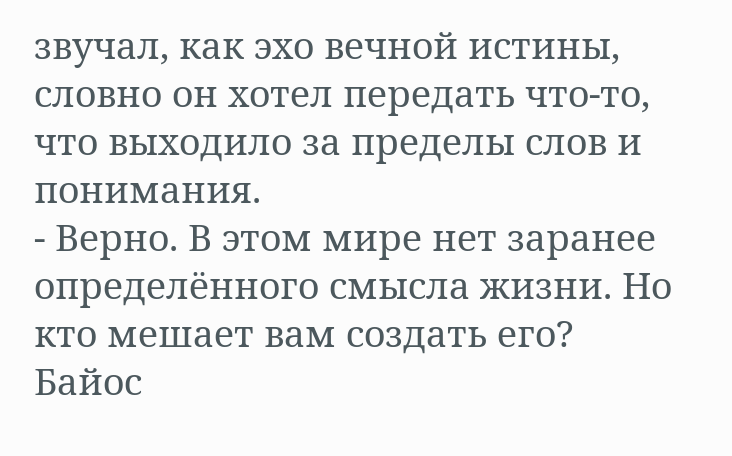звучал, как эхо вечной истины, словно он хотел передать что-то, что выходило за пределы слов и понимания.
- Верно. В этом мире нет заранее определённого смысла жизни. Но кто мешает вам создать его?
Байос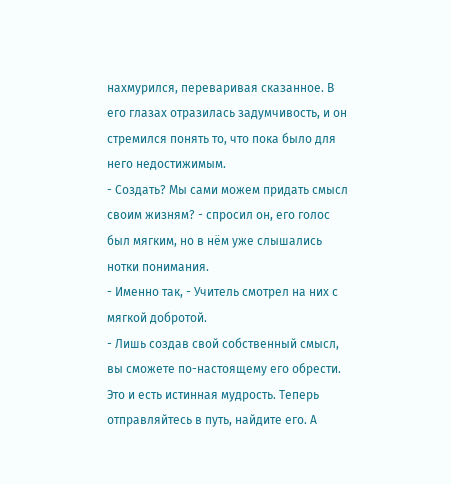нахмурился, переваривая сказанное. В его глазах отразилась задумчивость, и он стремился понять то, что пока было для него недостижимым.
- Создать? Мы сами можем придать смысл своим жизням? - спросил он, его голос был мягким, но в нём уже слышались нотки понимания.
- Именно так, - Учитель смотрел на них с мягкой добротой.
- Лишь создав свой собственный смысл, вы сможете по-настоящему его обрести. Это и есть истинная мудрость. Теперь отправляйтесь в путь, найдите его. А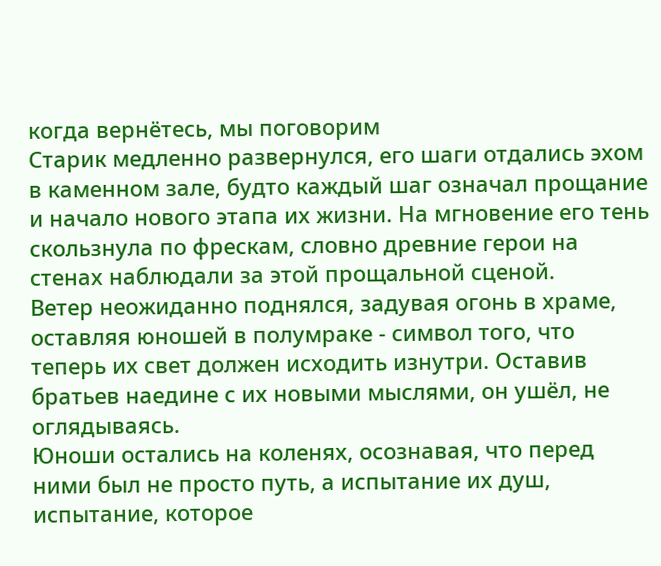когда вернётесь, мы поговорим
Старик медленно развернулся, его шаги отдались эхом в каменном зале, будто каждый шаг означал прощание и начало нового этапа их жизни. На мгновение его тень скользнула по фрескам, словно древние герои на стенах наблюдали за этой прощальной сценой.
Ветер неожиданно поднялся, задувая огонь в храме, оставляя юношей в полумраке - символ того, что теперь их свет должен исходить изнутри. Оставив братьев наедине с их новыми мыслями, он ушёл, не оглядываясь.
Юноши остались на коленях, осознавая, что перед ними был не просто путь, а испытание их душ, испытание, которое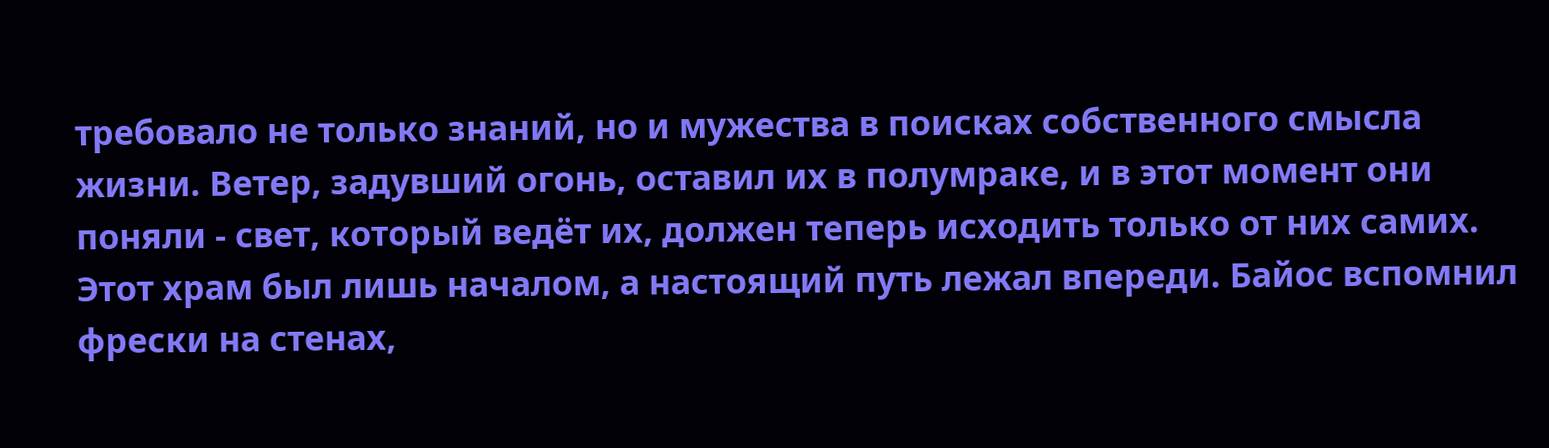требовало не только знаний, но и мужества в поисках собственного смысла жизни. Ветер, задувший огонь, оставил их в полумраке, и в этот момент они поняли - свет, который ведёт их, должен теперь исходить только от них самих.
Этот храм был лишь началом, а настоящий путь лежал впереди. Байос вспомнил фрески на стенах,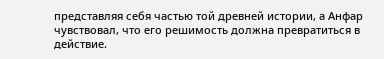представляя себя частью той древней истории, а Анфар чувствовал, что его решимость должна превратиться в действие.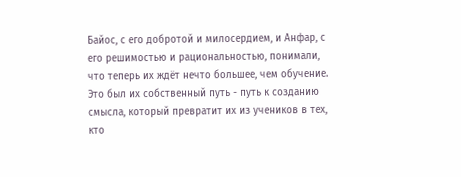Байос, с его добротой и милосердием, и Анфар, с его решимостью и рациональностью, понимали, что теперь их ждёт нечто большее, чем обучение. Это был их собственный путь - путь к созданию смысла, который превратит их из учеников в тех, кто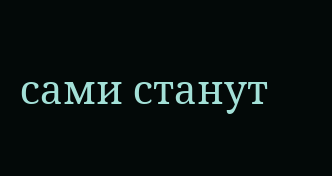сами станут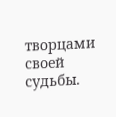творцами своей судьбы.